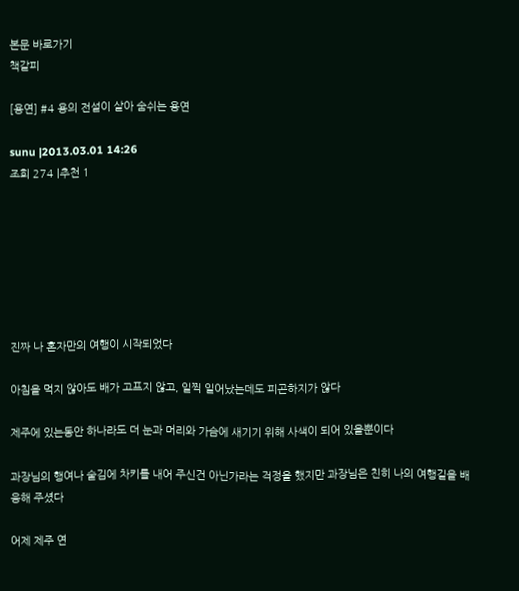본문 바로가기
책갈피

[용연] #4 용의 전설이 살아 숨쉬는 용연

sunu |2013.03.01 14:26
조회 274 |추천 1







진짜 나 혼자만의 여행이 시작되었다

아침을 먹지 않아도 배가 고프지 않고, 일찍 일어났는데도 피곤하지가 않다

제주에 있는동안 하나라도 더 눈과 머리와 가슴에 새기기 위해 사색이 되어 있을뿐이다

과장님의 행여나 술김에 차키를 내어 주신건 아닌가라는 걱정을 했지만 과장님은 친히 나의 여행길을 배웅해 주셨다

어제 제주 연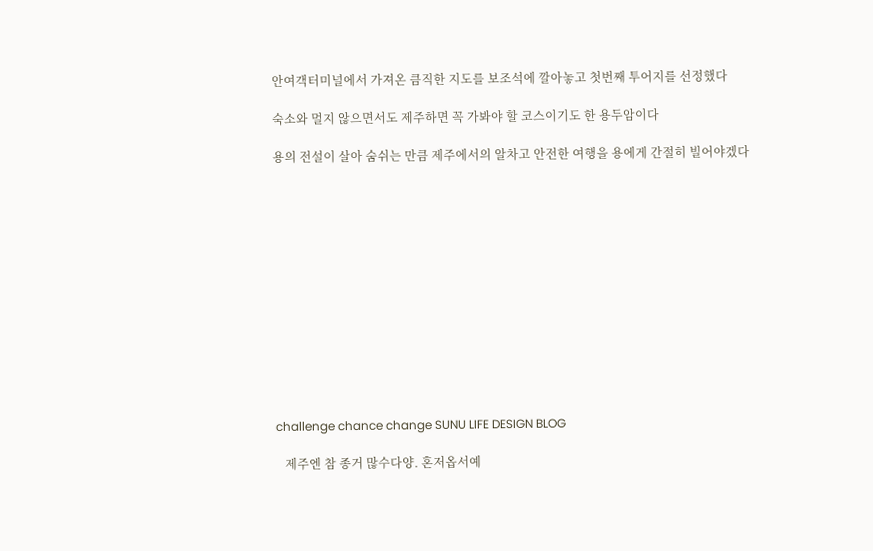안여객터미널에서 가져온 큼직한 지도를 보조석에 깔아놓고 첫번째 투어지를 선정했다

숙소와 멀지 않으면서도 제주하면 꼭 가봐야 할 코스이기도 한 용두암이다

용의 전설이 살아 숨쉬는 만큼 제주에서의 알차고 안전한 여행을 용에게 간절히 빌어야겠다













challenge chance change SUNU LIFE DESIGN BLOG

   제주엔 참 종거 많수다양. 혼저옵서예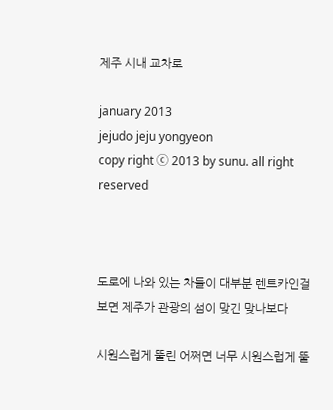제주 시내 교차로

january 2013
jejudo jeju yongyeon
copy right ⓒ 2013 by sunu. all right reserved



도로에 나와 있는 차들이 대부분 렌트카인걸 보면 제주가 관광의 섬이 맞긴 맞나보다

시원스럽게 뚤린 어쩌면 너무 시원스럽게 뚤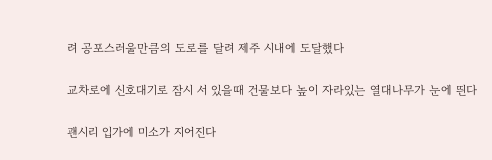려 공포스러울만큼의 도로를 달려 제주 시내에 도달했다

교차로에 신호대기로 잠시 서 있을때 건물보다 높이 자라있는 열대나무가 눈에 띈다

괜시리 입가에 미소가 지어진다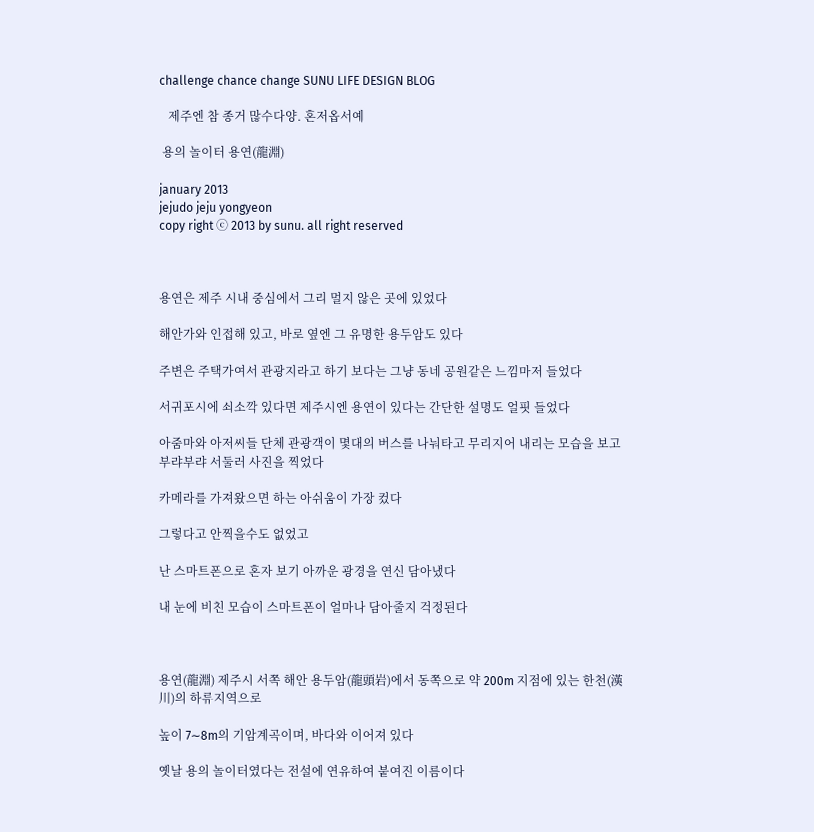challenge chance change SUNU LIFE DESIGN BLOG

   제주엔 참 종거 많수다양. 혼저옵서예

 용의 놀이터 용연(龍淵)

january 2013
jejudo jeju yongyeon
copy right ⓒ 2013 by sunu. all right reserved



용연은 제주 시내 중심에서 그리 멀지 않은 곳에 있었다

해안가와 인접해 있고, 바로 옆엔 그 유명한 용두암도 있다

주변은 주택가여서 관광지라고 하기 보다는 그냥 동네 공원같은 느낌마저 들었다

서귀포시에 쇠소깍 있다면 제주시엔 용연이 있다는 간단한 설명도 얼핏 들었다

아줌마와 아저씨들 단체 관광객이 몇대의 버스를 나눠타고 무리지어 내리는 모습을 보고 부랴부랴 서둘러 사진을 찍었다

카메라를 가져왔으면 하는 아쉬움이 가장 컸다

그렇다고 안찍을수도 없었고

난 스마트폰으로 혼자 보기 아까운 광경을 연신 담아냈다

내 눈에 비친 모습이 스마트폰이 얼마나 담아줄지 걱정된다



용연(龍淵) 제주시 서쪽 해안 용두암(龍頭岩)에서 동쪽으로 약 200m 지점에 있는 한천(漢川)의 하류지역으로

높이 7∼8m의 기암계곡이며, 바다와 이어져 있다

옛날 용의 놀이터였다는 전설에 연유하여 붙여진 이름이다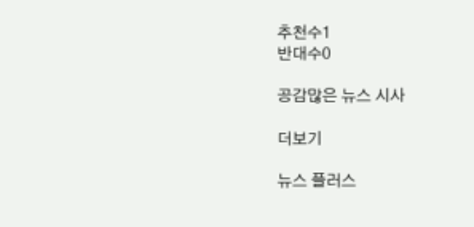추천수1
반대수0

공감많은 뉴스 시사

더보기

뉴스 플러스